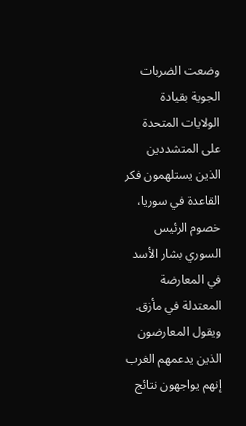وضعت الضربات الجوية بقيادة الولايات المتحدة على المتشددين الذين يستلهمون فكر القاعدة في سوريا، خصوم الرئيس السوري بشار الأسد في المعارضة المعتدلة في مأزق.
ويقول المعارضون الذين يدعمهم الغرب إنهم يواجهون نتائج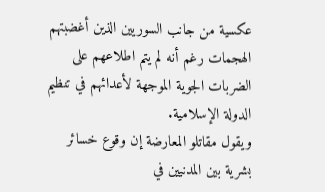عكسية من جانب السوريين الذين أغضبتهم الهجمات رغم أنه لم يتم اطلاعهم على الضربات الجوية الموجهة لأعدائهم في تنظيم الدولة الإسلامية.
ويقول مقاتلو المعارضة إن وقوع خسائر بشرية بين المدنيين في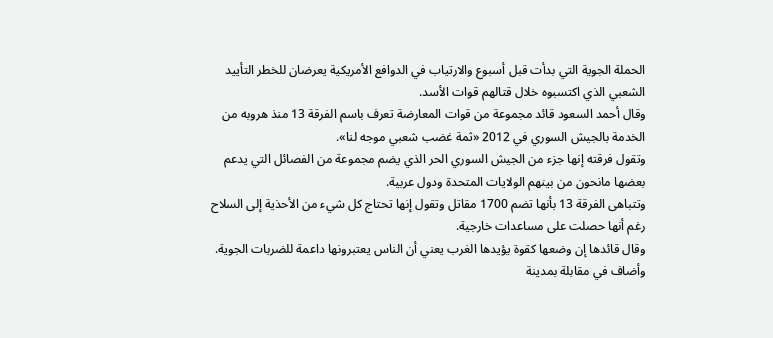الحملة الجوية التي بدأت قبل أسبوع والارتياب في الدوافع الأمريكية يعرضان للخطر التأييد الشعبي الذي اكتسبوه خلال قتالهم قوات الأسد.
وقال أحمد السعود قائد مجموعة من قوات المعارضة تعرف باسم الفرقة 13 منذ هروبه من الخدمة بالجيش السوري في 2012 «ثمة غضب شعبي موجه لنا».
وتقول فرقته إنها جزء من الجيش السوري الحر الذي يضم مجموعة من الفصائل التي يدعم بعضها مانحون من بينهم الولايات المتحدة ودول عربية.
وتتباهى الفرقة 13 بأنها تضم 1700 مقاتل وتقول إنها تحتاج كل شيء من الأحذية إلى السلاح رغم أنها حصلت على مساعدات خارجية.
وقال قائدها إن وضعها كقوة يؤيدها الغرب يعني أن الناس يعتبرونها داعمة للضربات الجوية.
وأضاف في مقابلة بمدينة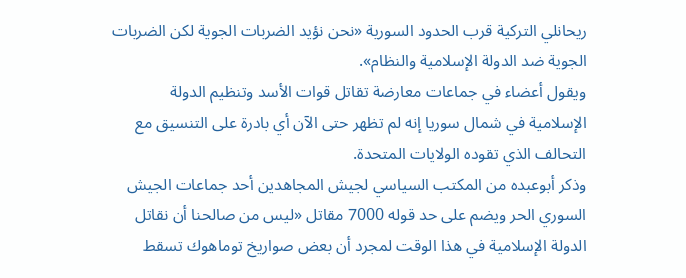ريحانلي التركية قرب الحدود السورية «نحن نؤيد الضربات الجوية لكن الضربات الجوية ضد الدولة الإسلامية والنظام».
ويقول أعضاء في جماعات معارضة تقاتل قوات الأسد وتنظيم الدولة الإسلامية في شمال سوريا إنه لم تظهر حتى الآن أي بادرة على التنسيق مع التحالف الذي تقوده الولايات المتحدة.
وذكر أبوعبده من المكتب السياسي لجيش المجاهدين أحد جماعات الجيش السوري الحر ويضم على حد قوله 7000 مقاتل «ليس من صالحنا أن نقاتل الدولة الإسلامية في هذا الوقت لمجرد أن بعض صواريخ توماهوك تسقط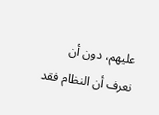عليهم، دون أن نعرف أن النظام فقد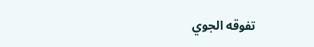تفوقه الجوي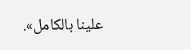علينا بالكامل».